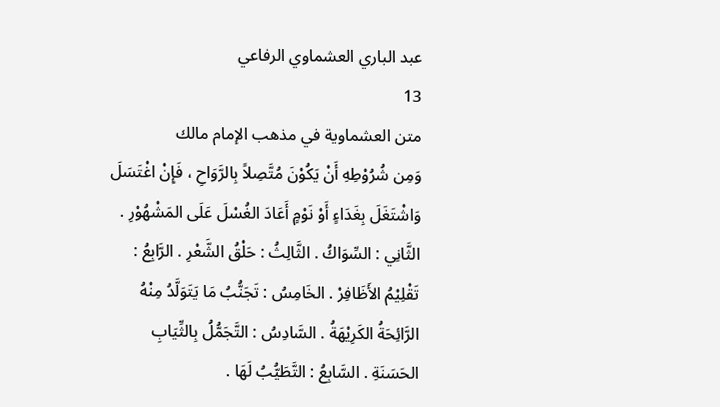عبد الباري العشماوي الرفاعي
13
متن العشماوية في مذهب الإمام مالك
وَمِن شُرُوْطِهِ أَنْ يَكُوْنَ مُتَّصِلاً بِالرَّوَاحِ ، فَإِنْ اغْتَسَلَ وَاشْتَغَلَ بِغَدَاءٍ أَوْ نَوْمٍ أَعَادَ الغُسْلَ عَلَى المَشْهُوْرِ . الثَّانِي : السِّوَاكُ . الثَّالِثُ : حَلْقُ الشَّعْرِ . الرَّابِعُ : تَقْلِيْمُ الأَظَافِرْ . الخَامِسُ : تَجَنُّبُ مَا يَتَوَلَّدُ مِنْهُ الرَّائِحَةُ الكَرِيْهَةُ . السَّادِسُ : التَّجَمُّلُ بِالثِّيَابِ الحَسَنَةِ . السَّابِعُ : التَّطَيُّبُ لَهَا .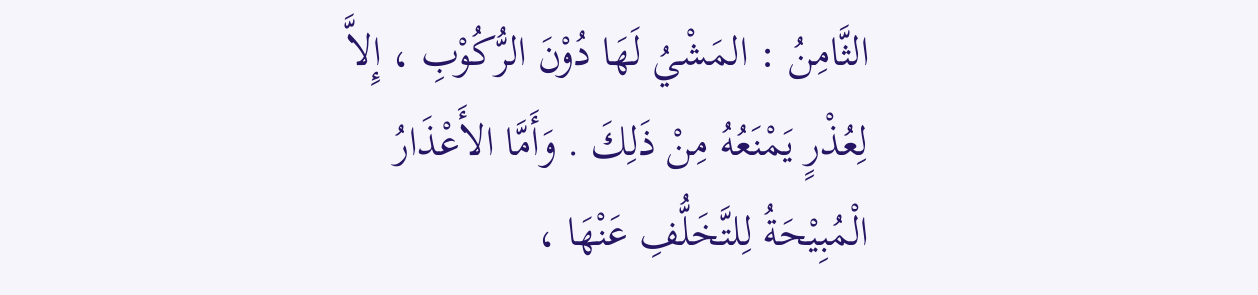الثَّامِنُ : المَشْيُ لَهَا دُوْنَ الرُّكُوْبِ ، إِلاَّ لِعُذْرٍ يَمْنَعُهُ مِنْ ذَلِكَ . وَأَمَّا الأَعْذَارُ الْمُبِيْحَةُ لِلتَّخَلُّفِ عَنْهَا ،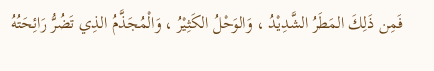فَمِن ذَلِكَ المَطَرُ الشَّدِيْدُ ، وَالوَحْلُ الكَثِيْرُ ، وَالْمُجَذَّمُ الذِي تَضُرُّ رَائِحَتُهُ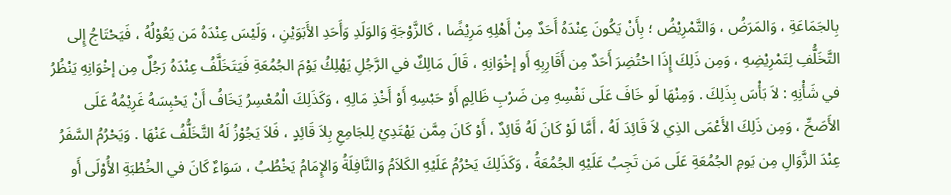بِالجَمَاعَةِ ، وَالمَرَضُ ، وَالتَّمْرِيْضُ ؛ بِأَنْ يَكُونَ عِنْدَهُ أَحَدٌ مِنْ أَهْلِهِ مَرِيْضًا ، كَالزَّوْجَةِ وَالوَلَدِ وَأَحَدِ الأَبَوَيْنِ ، وَلَيْسَ عِنْدَهُ مَن يَعُوْلُهُ ، فَيَحْتَاجُ إِلى التَّخَلُّفِ لِتَمْرِيْضِهِ ، وَمِن ذَلِكَ إِذَا احْتُضِرَ أَحَدٌ مِن أَقَارِبِهِ أَو إخْوَانِهِ ، قَالَ مَالِكٌ في الرَّجُلِ يَهْلِكُ يَوْمَ الجُمُعَةِ فَيَتَخَلَّفُ عِنْدَهُ رَجُلٌ مِن إخْوَانِهِ يَنْظُرُ في شَأْنِهِ : لاَ بَأْسَ بِذَلِكَ . وَمِنْهَا لَو خَافَ عَلَى نَفْسِهِ مِن ضَرْبِ ظَالِمٍ أَوْ حَبْسِهِ أَوْ أَخْذِ مَالِهِ ، وَكَذَلِكَ الْمُعْسِرُ يَخَافُ أَنْ يَحْبِسَهُ غَرِيْمُهُ عَلَى الأَصَحِّ ، وَمِن ذَلِكَ الأَعْمَى الذِي لاَ قَائِدَ لَهُ ، أَمَّا لَوْ كَانَ لَهُ قَائِدٌ ، أَوْ كَانَ مِمَّن يَهْتَدِيْ لِلجَامِعِ بِلاَ قَائِدٍ ، فَلاَ يَجُوْزُ لَهُ التَّخَلُّفُ عَنْهَا . وَيَحْرُمُ السَّفَرُ عِنْدَ الزَّوَالِ مِن يَومِ الجُمُعَةِ عَلَى مَن تَجِبُ عَلَيْهِ الجُمُعَةُ ، وَكَذَلِكَ يَحْرُمُ عَلَيْهِ الكَلاَمُ وَالنَّافِلَةُ وَالإِمَامُ يَخْطُبُ ، سَوَاءٌ كَانَ في الخُطْبَةِ الأُوْلَى أَو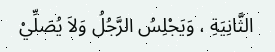الثَّانِيَةِ ، وَيَجْلِسُ الرَّجُلُ وَلاَ يُصَلِّيْ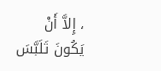، إِلاَّ أَنْ يَكُونَ تَلَبَّسَ